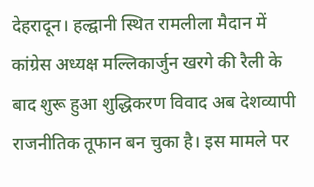देहरादून। हल्द्वानी स्थित रामलीला मैदान में कांग्रेस अध्यक्ष मल्लिकार्जुन खरगे की रैली के बाद शुरू हुआ शुद्धिकरण विवाद अब देशव्यापी राजनीतिक तूफान बन चुका है। इस मामले पर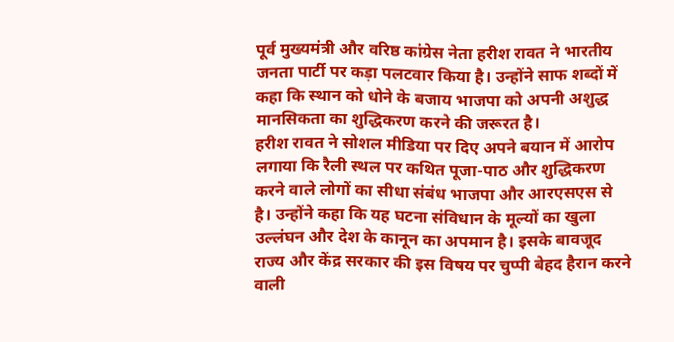पूर्व मुख्यमंत्री और वरिष्ठ कांग्रेस नेता हरीश रावत ने भारतीय जनता पार्टी पर कड़ा पलटवार किया है। उन्होंने साफ शब्दों में कहा कि स्थान को धोने के बजाय भाजपा को अपनी अशुद्ध मानसिकता का शुद्धिकरण करने की जरूरत है।
हरीश रावत ने सोशल मीडिया पर दिए अपने बयान में आरोप लगाया कि रैली स्थल पर कथित पूजा-पाठ और शुद्धिकरण करने वाले लोगों का सीधा संबंध भाजपा और आरएसएस से है। उन्होंने कहा कि यह घटना संविधान के मूल्यों का खुला उल्लंघन और देश के कानून का अपमान है। इसके बावजूद राज्य और केंद्र सरकार की इस विषय पर चुप्पी बेहद हैरान करने वाली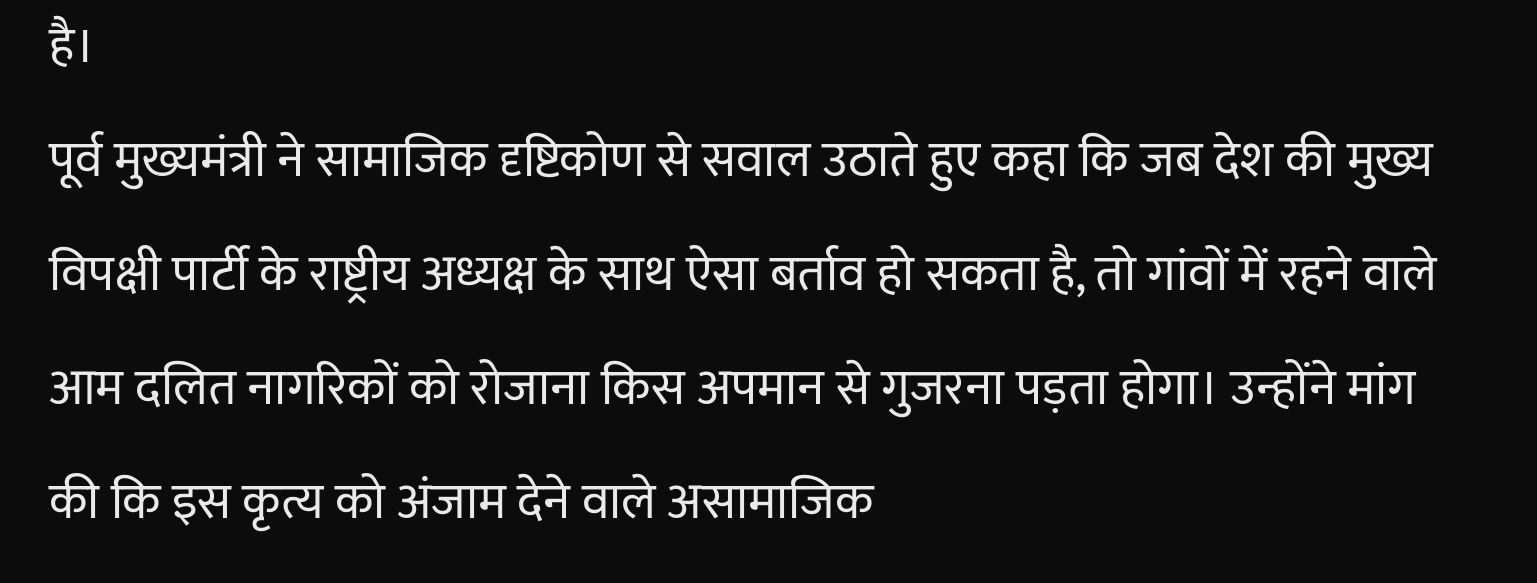है।
पूर्व मुख्यमंत्री ने सामाजिक दृष्टिकोण से सवाल उठाते हुए कहा कि जब देश की मुख्य विपक्षी पार्टी के राष्ट्रीय अध्यक्ष के साथ ऐसा बर्ताव हो सकता है, तो गांवों में रहने वाले आम दलित नागरिकों को रोजाना किस अपमान से गुजरना पड़ता होगा। उन्होंने मांग की कि इस कृत्य को अंजाम देने वाले असामाजिक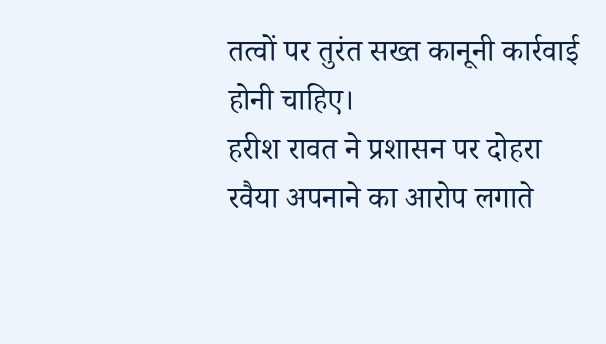तत्वों पर तुरंत सख्त कानूनी कार्रवाई होनी चाहिए।
हरीश रावत ने प्रशासन पर दोहरा रवैया अपनाने का आरोप लगाते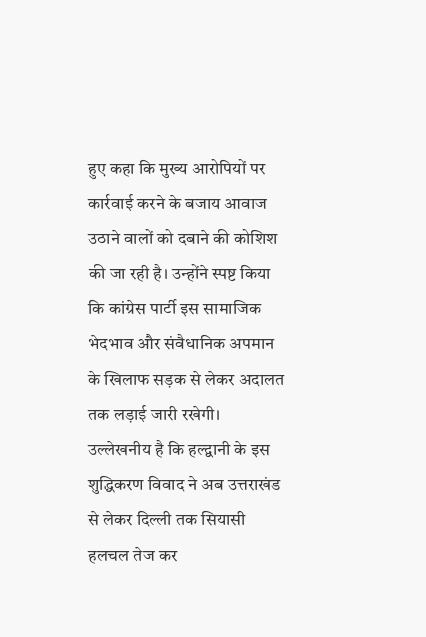हुए कहा कि मुख्य आरोपियों पर कार्रवाई करने के बजाय आवाज उठाने वालों को दबाने की कोशिश की जा रही है। उन्होंने स्पष्ट किया कि कांग्रेस पार्टी इस सामाजिक भेदभाव और संवैधानिक अपमान के खिलाफ सड़क से लेकर अदालत तक लड़ाई जारी रखेगी।
उल्लेखनीय है कि हल्द्वानी के इस शुद्धिकरण विवाद ने अब उत्तराखंड से लेकर दिल्ली तक सियासी हलचल तेज कर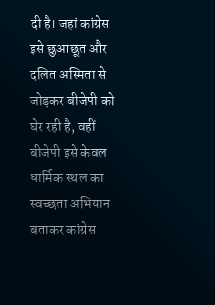दी है। जहां कांग्रेस इसे छुआछूत और दलित अस्मिता से जोड़कर बीजेपी को घेर रही है, वहीं बीजेपी इसे केवल धार्मिक स्थल का स्वच्छता अभियान बताकर कांग्रेस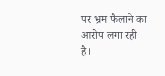पर भ्रम फैलाने का आरोप लगा रही है।